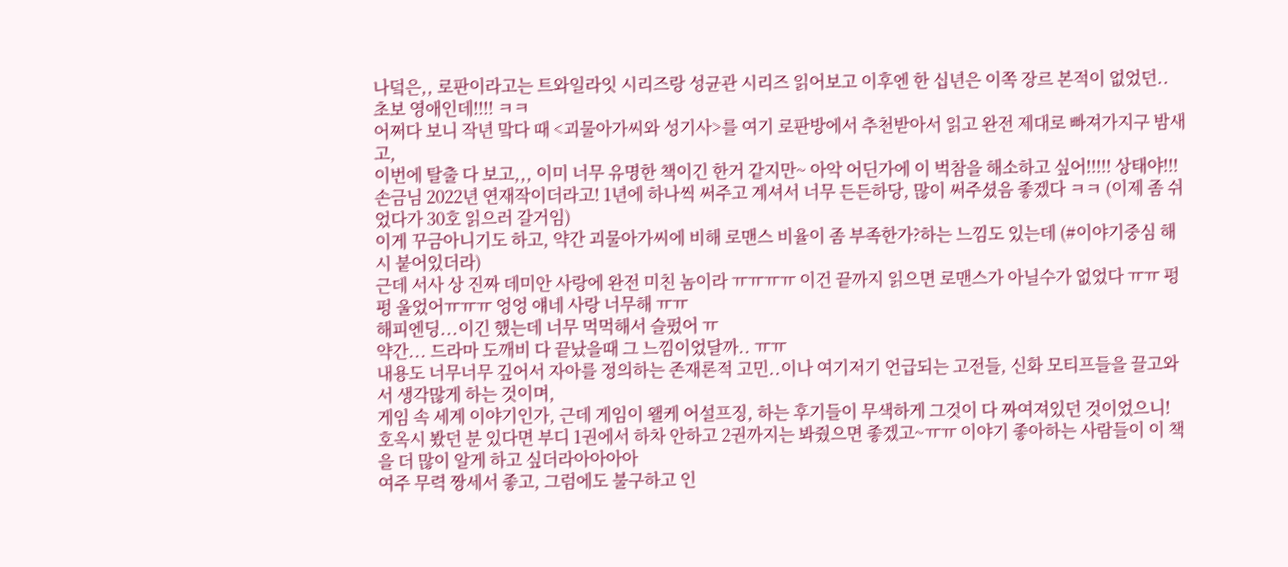나덬은,, 로판이라고는 트와일라잇 시리즈랑 성균관 시리즈 읽어보고 이후엔 한 십년은 이쪽 장르 본적이 없었던.. 초보 영애인데!!!! ㅋㅋ
어쩌다 보니 작년 맠다 때 <괴물아가씨와 성기사>를 여기 로판방에서 추천받아서 읽고 완전 제대로 빠져가지구 밤새고,
이번에 탈출 다 보고,,, 이미 너무 유명한 책이긴 한거 같지만~ 아악 어딘가에 이 벅참을 해소하고 싶어!!!!! 상태야!!!
손금님 2022년 연재작이더라고! 1년에 하나씩 써주고 계셔서 너무 든든하당, 많이 써주셨음 좋겠다 ㅋㅋ (이제 좀 쉬었다가 30호 읽으러 갈거임)
이게 꾸금아니기도 하고, 약간 괴물아가씨에 비해 로맨스 비율이 좀 부족한가?하는 느낌도 있는데 (#이야기중심 해시 붙어있더라)
근데 서사 상 진짜 데미안 사랑에 완전 미친 놈이라 ㅠㅠㅠㅠ 이건 끝까지 읽으면 로맨스가 아닐수가 없었다 ㅠㅠ 펑펑 울었어ㅠㅠㅠ 엉엉 얘네 사랑 너무해 ㅠㅠ
해피엔딩...이긴 했는데 너무 먹먹해서 슬펐어 ㅠ
약간... 드라마 도깨비 다 끝났을때 그 느낌이었달까.. ㅠㅠ
내용도 너무너무 깊어서 자아를 정의하는 존재론적 고민..이나 여기저기 언급되는 고전들, 신화 모티프들을 끌고와서 생각많게 하는 것이며,
게임 속 세계 이야기인가, 근데 게임이 왤케 어설프징, 하는 후기들이 무색하게 그것이 다 짜여져있던 것이었으니!
호옥시 봤던 분 있다면 부디 1권에서 하차 안하고 2권까지는 봐줬으면 좋겠고~ㅠㅠ 이야기 좋아하는 사람들이 이 책을 더 많이 알게 하고 싶더라아아아아
여주 무력 짱세서 좋고, 그럼에도 불구하고 인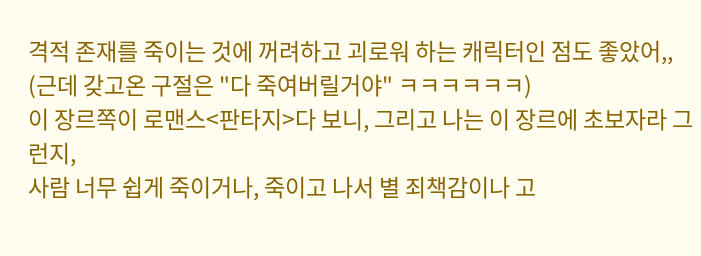격적 존재를 죽이는 것에 꺼려하고 괴로워 하는 캐릭터인 점도 좋았어,,
(근데 갖고온 구절은 "다 죽여버릴거야" ㅋㅋㅋㅋㅋㅋ)
이 장르쪽이 로맨스<판타지>다 보니, 그리고 나는 이 장르에 초보자라 그런지,
사람 너무 쉽게 죽이거나, 죽이고 나서 별 죄책감이나 고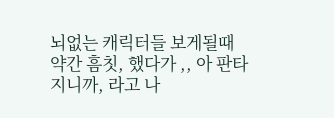뇌없는 캐릭터들 보게될때 약간 흠칫, 했다가 ,, 아 판타지니까, 라고 나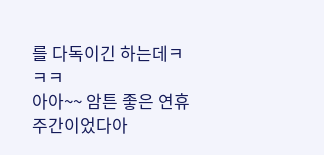를 다독이긴 하는데ㅋㅋㅋ
아아~~ 암튼 좋은 연휴 주간이었다아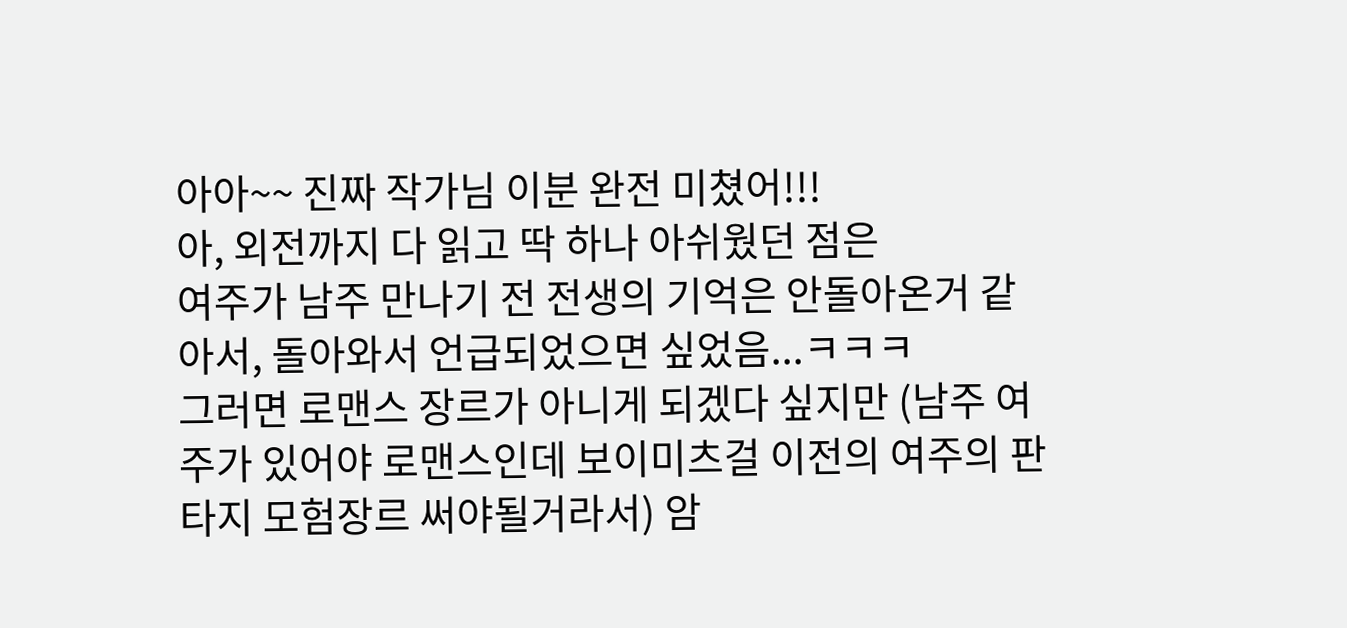아아~~ 진짜 작가님 이분 완전 미쳤어!!!
아, 외전까지 다 읽고 딱 하나 아쉬웠던 점은
여주가 남주 만나기 전 전생의 기억은 안돌아온거 같아서, 돌아와서 언급되었으면 싶었음...ㅋㅋㅋ
그러면 로맨스 장르가 아니게 되겠다 싶지만 (남주 여주가 있어야 로맨스인데 보이미츠걸 이전의 여주의 판타지 모험장르 써야될거라서) 암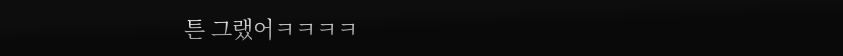튼 그랬어ㅋㅋㅋㅋ